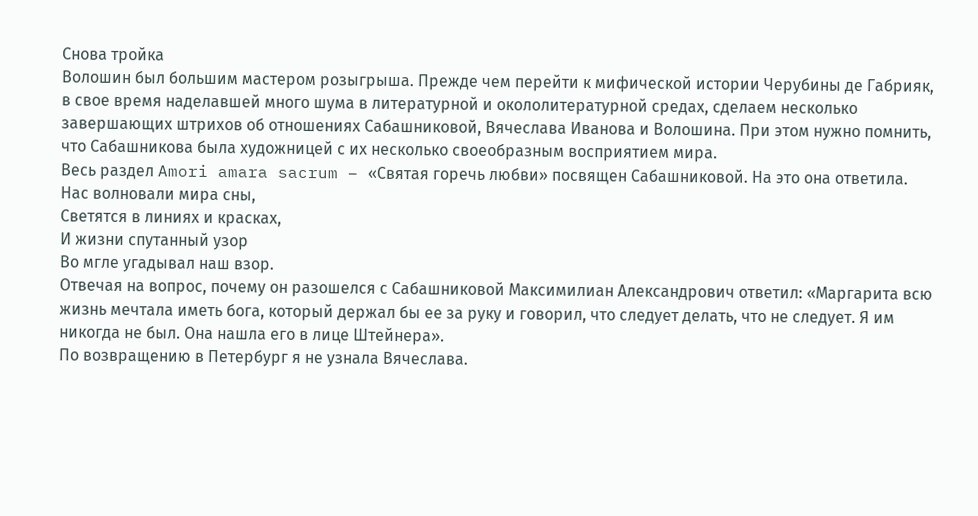Снова тройка
Волошин был большим мастером розыгрыша. Прежде чем перейти к мифической истории Черубины де Габрияк, в свое время наделавшей много шума в литературной и окололитературной средах, сделаем несколько завершающих штрихов об отношениях Сабашниковой, Вячеслава Иванова и Волошина. При этом нужно помнить, что Сабашникова была художницей с их несколько своеобразным восприятием мира.
Весь раздел Amori amara sacrum – «Святая горечь любви» посвящен Сабашниковой. На это она ответила.
Нас волновали мира сны,
Светятся в линиях и красках,
И жизни спутанный узор
Во мгле угадывал наш взор.
Отвечая на вопрос, почему он разошелся с Сабашниковой Максимилиан Александрович ответил: «Маргарита всю жизнь мечтала иметь бога, который держал бы ее за руку и говорил, что следует делать, что не следует. Я им никогда не был. Она нашла его в лице Штейнера».
По возвращению в Петербург я не узнала Вячеслава.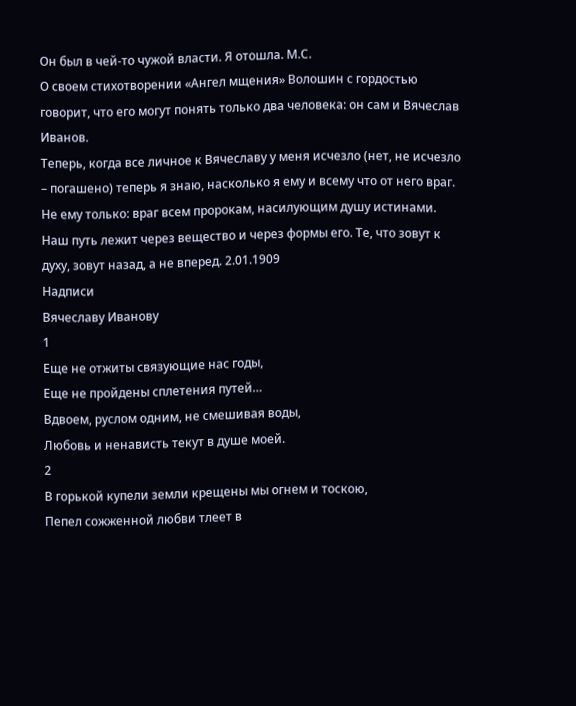Он был в чей-то чужой власти. Я отошла. М.С.
О своем стихотворении «Ангел мщения» Волошин с гордостью говорит, что его могут понять только два человека: он сам и Вячеслав Иванов.
Теперь, когда все личное к Вячеславу у меня исчезло (нет, не исчезло – погашено) теперь я знаю, насколько я ему и всему что от него враг. Не ему только: враг всем пророкам, насилующим душу истинами. Наш путь лежит через вещество и через формы его. Те, что зовут к духу, зовут назад, а не вперед. 2.01.1909
Надписи
Вячеславу Иванову
1
Еще не отжиты связующие нас годы,
Еще не пройдены сплетения путей…
Вдвоем, руслом одним, не смешивая воды,
Любовь и ненависть текут в душе моей.
2
В горькой купели земли крещены мы огнем и тоскою,
Пепел сожженной любви тлеет в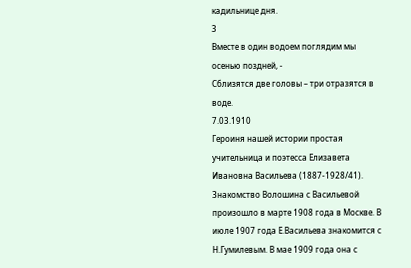кадильнице дня.
3
Вместе в один водоем поглядим мы осенью поздней, -
Сблизятся две головы – три отразятся в воде.
7.03.1910
Героиня нашей истории простая учительница и поэтесса Елизавета Ивановна Васильева (1887-1928/41).
Знакомство Волошина с Васильевой произошло в марте 1908 года в Москве. В июле 1907 года Е.Васильева знакомится с Н.Гумилевым. В мае 1909 года она с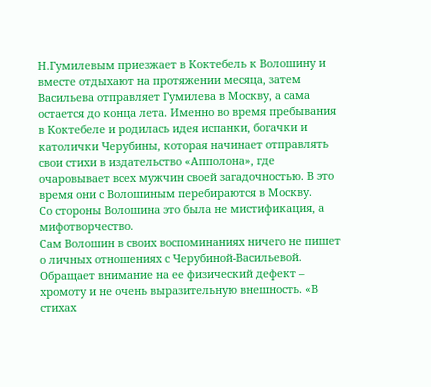Н.Гумилевым приезжает в Коктебель к Волошину и вместе отдыхают на протяжении месяца, затем Васильева отправляет Гумилева в Москву, а сама остается до конца лета. Именно во время пребывания в Коктебеле и родилась идея испанки, богачки и католички Черубины, которая начинает отправлять свои стихи в издательство «Апполона», где очаровывает всех мужчин своей загадочностью. В это время они с Волошиным перебираются в Москву.
Со стороны Волошина это была не мистификация, а мифотворчество.
Сам Волошин в своих воспоминаниях ничего не пишет о личных отношениях с Черубиной-Васильевой. Обращает внимание на ее физический дефект – хромоту и не очень выразительную внешность. «В стихах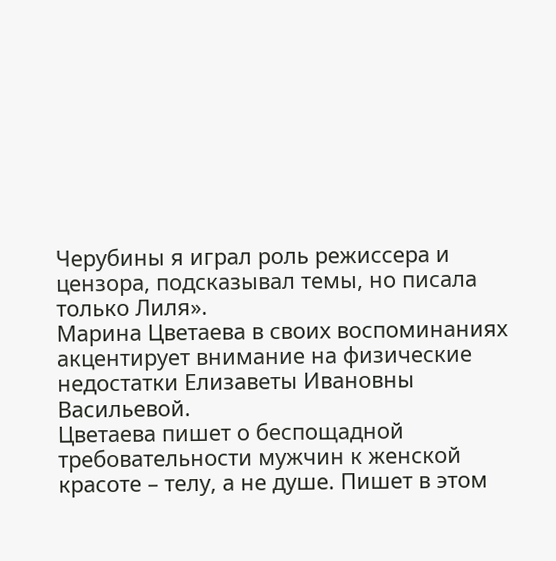Черубины я играл роль режиссера и цензора, подсказывал темы, но писала только Лиля».
Марина Цветаева в своих воспоминаниях акцентирует внимание на физические недостатки Елизаветы Ивановны Васильевой.
Цветаева пишет о беспощадной требовательности мужчин к женской красоте – телу, а не душе. Пишет в этом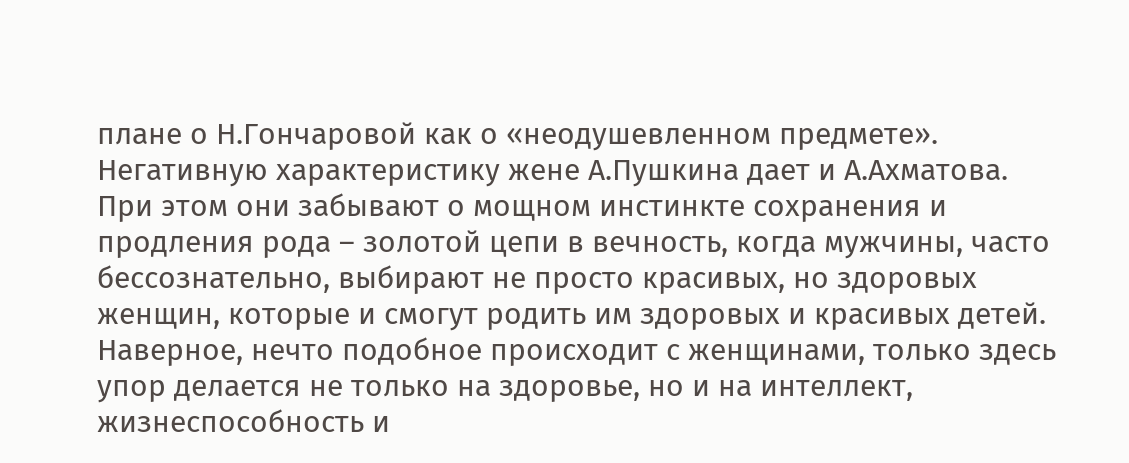плане о Н.Гончаровой как о «неодушевленном предмете». Негативную характеристику жене А.Пушкина дает и А.Ахматова. При этом они забывают о мощном инстинкте сохранения и продления рода – золотой цепи в вечность, когда мужчины, часто бессознательно, выбирают не просто красивых, но здоровых женщин, которые и смогут родить им здоровых и красивых детей.
Наверное, нечто подобное происходит с женщинами, только здесь упор делается не только на здоровье, но и на интеллект, жизнеспособность и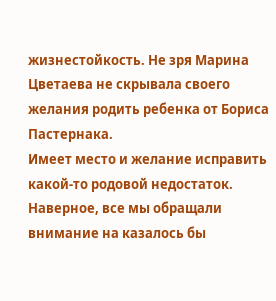жизнестойкость. Не зря Марина Цветаева не скрывала своего желания родить ребенка от Бориса Пастернака.
Имеет место и желание исправить какой-то родовой недостаток. Наверное, все мы обращали внимание на казалось бы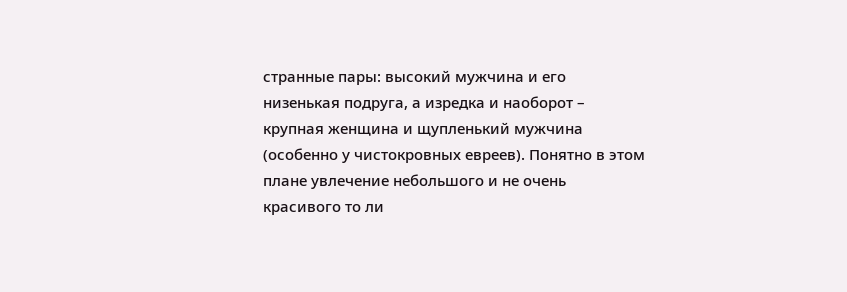странные пары: высокий мужчина и его низенькая подруга, а изредка и наоборот – крупная женщина и щупленький мужчина (особенно у чистокровных евреев). Понятно в этом плане увлечение небольшого и не очень красивого то ли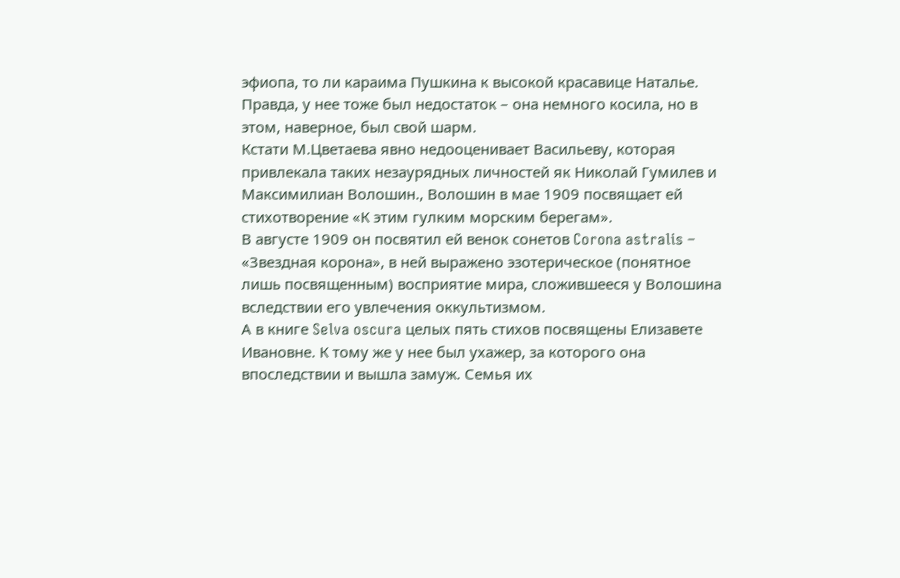эфиопа, то ли караима Пушкина к высокой красавице Наталье. Правда, у нее тоже был недостаток – она немного косила, но в этом, наверное, был свой шарм.
Кстати М.Цветаева явно недооценивает Васильеву, которая привлекала таких незаурядных личностей як Николай Гумилев и Максимилиан Волошин., Волошин в мае 1909 посвящает ей стихотворение «К этим гулким морским берегам».
В августе 1909 он посвятил ей венок сонетов Corona astralis – «Звездная корона», в ней выражено эзотерическое (понятное лишь посвященным) восприятие мира, сложившееся у Волошина вследствии его увлечения оккультизмом.
А в книге Selva oscura целых пять стихов посвящены Елизавете Ивановне. К тому же у нее был ухажер, за которого она впоследствии и вышла замуж. Семья их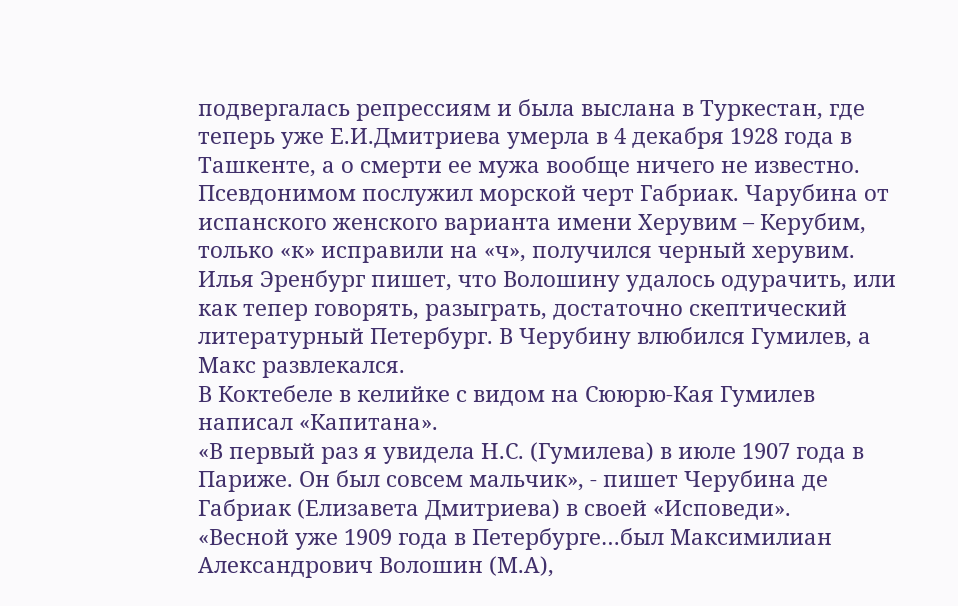подвергалась репрессиям и была выслана в Туркестан, где теперь уже Е.И.Дмитриева умерла в 4 декабря 1928 года в Ташкенте, а о смерти ее мужа вообще ничего не известно.
Псевдонимом послужил морской черт Габриак. Чарубина от испанского женского варианта имени Херувим – Керубим, только «к» исправили на «ч», получился черный херувим.
Илья Эренбург пишет, что Волошину удалось одурачить, или как тепер говорять, разыграть, достаточно скептический литературный Петербург. В Черубину влюбился Гумилев, а Макс развлекался.
В Коктебеле в келийке с видом на Сююрю-Кая Гумилев написал «Капитана».
«В первый раз я увидела Н.С. (Гумилева) в июле 1907 года в Париже. Он был совсем мальчик», - пишет Черубина де Габриак (Елизавета Дмитриева) в своей «Исповеди».
«Весной уже 1909 года в Петербурге…был Максимилиан Александрович Волошин (М.А),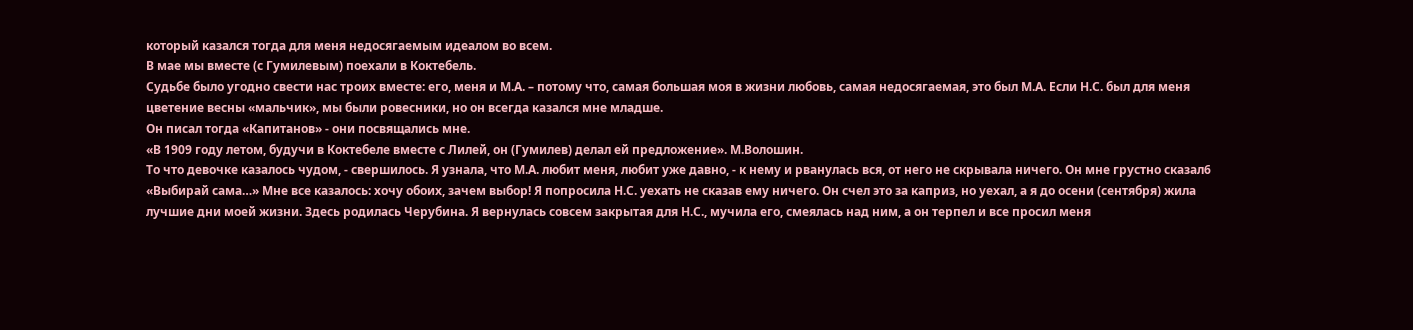который казался тогда для меня недосягаемым идеалом во всем.
В мае мы вместе (с Гумилевым) поехали в Коктебель.
Судьбе было угодно свести нас троих вместе: его, меня и М.А. – потому что, самая большая моя в жизни любовь, самая недосягаемая, это был М.А. Если Н.С. был для меня цветение весны «мальчик», мы были ровесники, но он всегда казался мне младше.
Он писал тогда «Капитанов» - они посвящались мне.
«В 1909 году летом, будучи в Коктебеле вместе с Лилей, он (Гумилев) делал ей предложение». М.Волошин.
То что девочке казалось чудом, - свершилось. Я узнала, что М.А. любит меня, любит уже давно, - к нему и рванулась вся, от него не скрывала ничего. Он мне грустно сказал6 «Выбирай сама…» Мне все казалось: хочу обоих, зачем выбор! Я попросила Н.С. уехать не сказав ему ничего. Он счел это за каприз, но уехал, а я до осени (сентября) жила лучшие дни моей жизни. Здесь родилась Черубина. Я вернулась совсем закрытая для Н.С., мучила его, смеялась над ним, а он терпел и все просил меня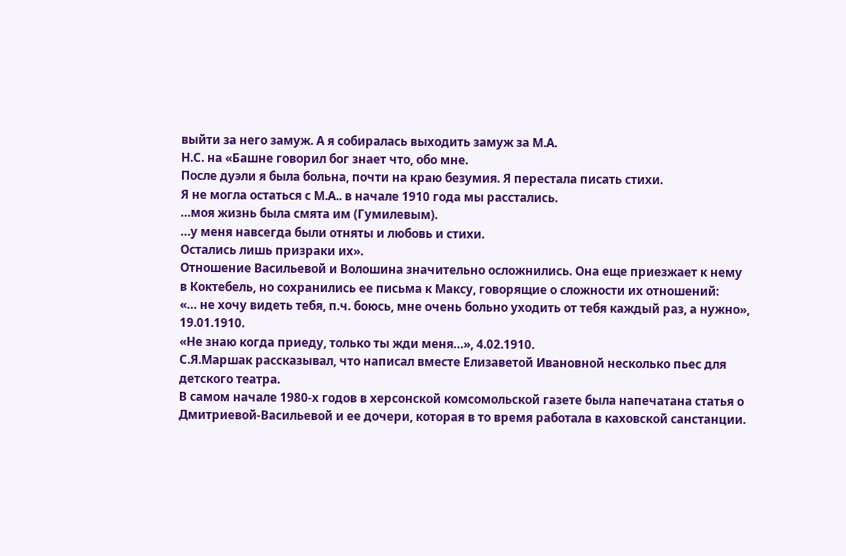выйти за него замуж. А я собиралась выходить замуж за М.А.
Н.С. на «Башне говорил бог знает что, обо мне.
После дуэли я была больна, почти на краю безумия. Я перестала писать стихи.
Я не могла остаться с М.А.. в начале 1910 года мы расстались.
…моя жизнь была смята им (Гумилевым).
…у меня навсегда были отняты и любовь и стихи.
Остались лишь призраки их».
Отношение Васильевой и Волошина значительно осложнились. Она еще приезжает к нему в Коктебель, но сохранились ее письма к Максу, говорящие о сложности их отношений:
«… не хочу видеть тебя, п.ч. боюсь, мне очень больно уходить от тебя каждый раз, а нужно», 19.01.1910.
«Не знаю когда приеду, только ты жди меня…», 4.02.1910.
С.Я.Маршак рассказывал, что написал вместе Елизаветой Ивановной несколько пьес для детского театра.
В самом начале 1980-х годов в херсонской комсомольской газете была напечатана статья о Дмитриевой-Васильевой и ее дочери, которая в то время работала в каховской санстанции.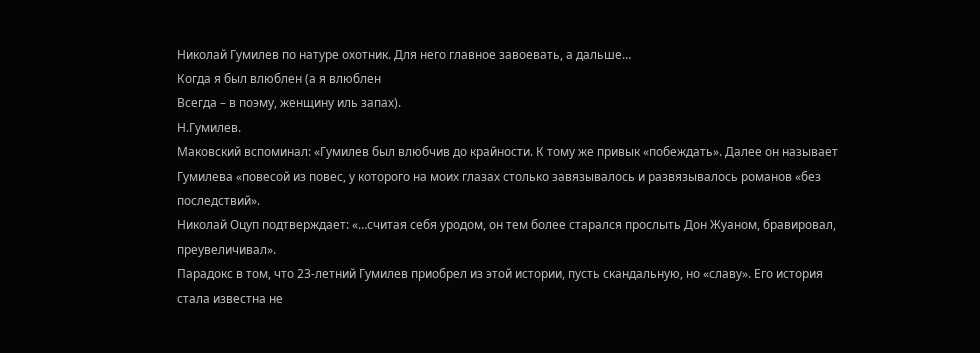Николай Гумилев по натуре охотник. Для него главное завоевать, а дальше…
Когда я был влюблен (а я влюблен
Всегда – в поэму, женщину иль запах).
Н.Гумилев.
Маковский вспоминал: «Гумилев был влюбчив до крайности. К тому же привык «побеждать». Далее он называет Гумилева «повесой из повес, у которого на моих глазах столько завязывалось и развязывалось романов «без последствий».
Николай Оцуп подтверждает: «…считая себя уродом, он тем более старался прослыть Дон Жуаном, бравировал, преувеличивал».
Парадокс в том, что 23-летний Гумилев приобрел из этой истории, пусть скандальную, но «славу». Его история стала известна не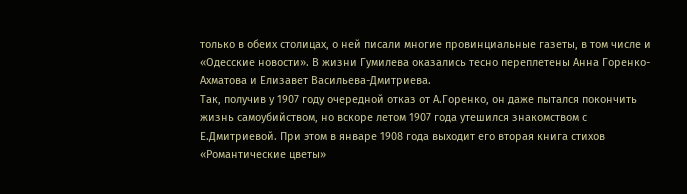только в обеих столицах, о ней писали многие провинциальные газеты, в том числе и «Одесские новости». В жизни Гумилева оказались тесно переплетены Анна Горенко-Ахматова и Елизавет Васильева-Дмитриева.
Так, получив у 1907 году очередной отказ от А.Горенко, он даже пытался покончить жизнь самоубийством, но вскоре летом 1907 года утешился знакомством с Е.Дмитриевой. При этом в январе 1908 года выходит его вторая книга стихов «Романтические цветы»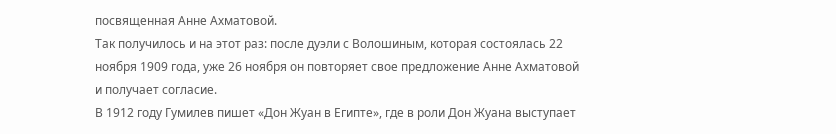посвященная Анне Ахматовой.
Так получилось и на этот раз: после дуэли с Волошиным, которая состоялась 22 ноября 1909 года, уже 26 ноября он повторяет свое предложение Анне Ахматовой и получает согласие.
В 1912 году Гумилев пишет «Дон Жуан в Египте», где в роли Дон Жуана выступает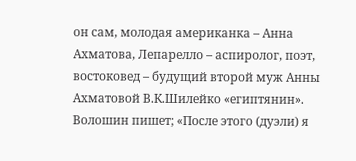он сам, молодая американка – Анна Ахматова, Лепарелло – аспиролог, поэт, востоковед – будущий второй муж Анны Ахматовой В.К.Шилейко «египтянин».
Волошин пишет; «После этого (дуэли) я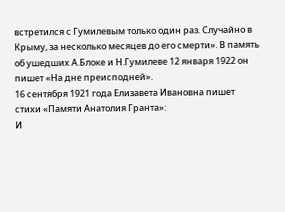встретился с Гумилевым только один раз. Случайно в Крыму, за несколько месяцев до его смерти». В память об ушедших А.Блоке и Н.Гумилеве 12 января 1922 он пишет «На дне преисподней».
16 сентября 1921 года Елизавета Ивановна пишет стихи «Памяти Анатолия Гранта»:
И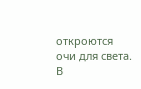откроются очи для света.
В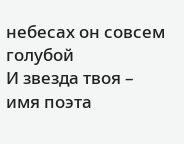небесах он совсем голубой
И звезда твоя – имя поэта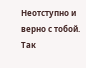Неотступно и верно с тобой.
Так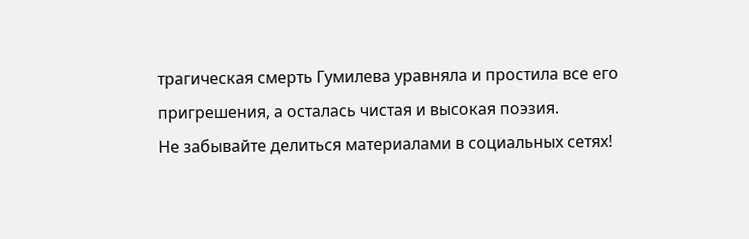трагическая смерть Гумилева уравняла и простила все его пригрешения, а осталась чистая и высокая поэзия.
Не забывайте делиться материалами в социальных сетях!